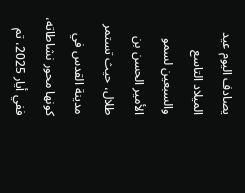يصادف اليوم عيد الميلاد التاسع والسبعين لسمو الأمير الحسن بن طلال، حيث تستمر مدينة القدس في كونها محور نشاطاته، ففي أيار 2025، تم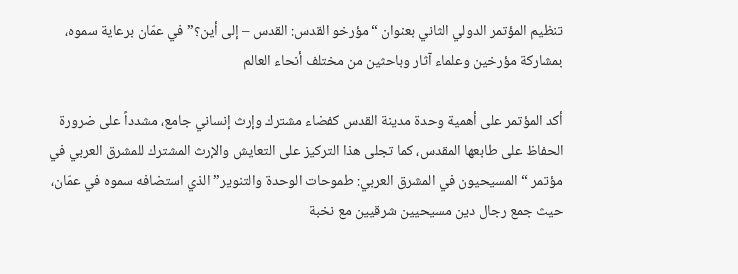تنظيم المؤتمر الدولي الثاني بعنوان “مؤرخو القدس: القدس – إلى أين؟” في عمّان برعاية سموه، بمشاركة مؤرخين وعلماء آثار وباحثين من مختلف أنحاء العالم

أكد المؤتمر على أهمية وحدة مدينة القدس كفضاء مشترك وإرث إنساني جامع، مشدداً على ضرورة الحفاظ على طابعها المقدس، كما تجلى هذا التركيز على التعايش والإرث المشترك للمشرق العربي في مؤتمر “المسيحيون في المشرق العربي: طموحات الوحدة والتنوير” الذي استضافه سموه في عمّان، حيث جمع رجال دين مسيحيين شرقيين مع نخبة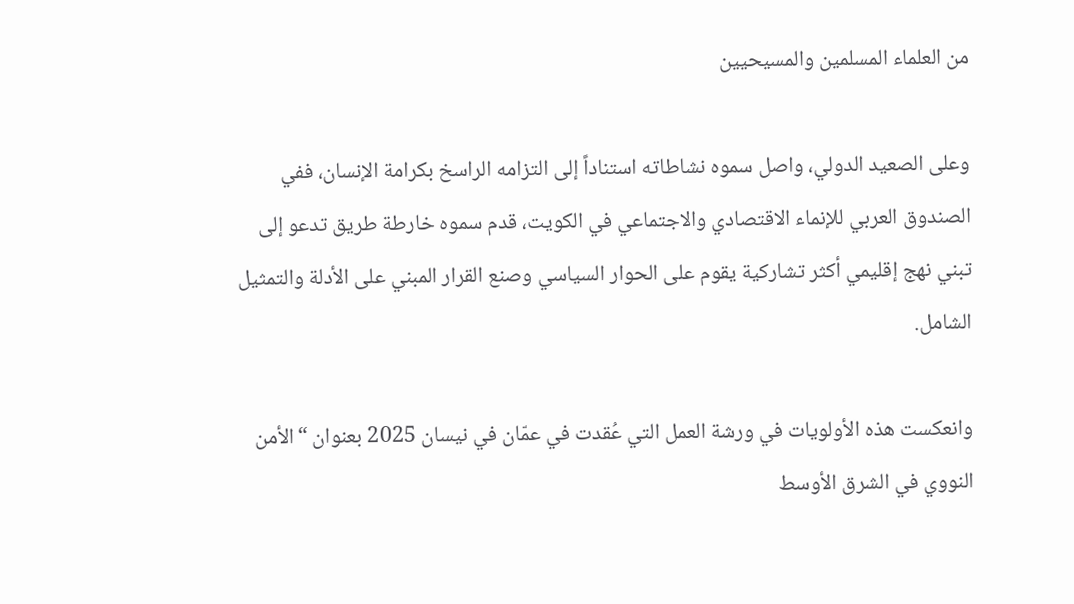من العلماء المسلمين والمسيحيين

وعلى الصعيد الدولي، واصل سموه نشاطاته استناداً إلى التزامه الراسخ بكرامة الإنسان، ففي الصندوق العربي للإنماء الاقتصادي والاجتماعي في الكويت، قدم سموه خارطة طريق تدعو إلى تبني نهج إقليمي أكثر تشاركية يقوم على الحوار السياسي وصنع القرار المبني على الأدلة والتمثيل الشامل.

وانعكست هذه الأولويات في ورشة العمل التي عُقدت في عمّان في نيسان 2025 بعنوان “الأمن النووي في الشرق الأوسط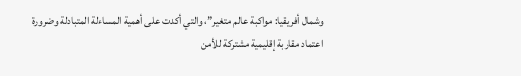وشمال أفريقيا: مواكبة عالم متغير”، والتي أكدت على أهمية المساءلة المتبادلة وضرورة اعتماد مقاربة إقليمية مشتركة للأمن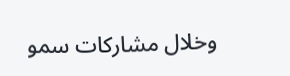وخلال مشاركات سمو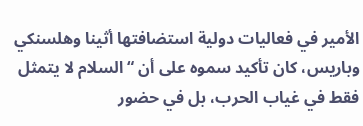الأمير في فعاليات دولية استضافتها أثينا وهلسنكي وباريس، كان تأكيد سموه على أن “السلام لا يتمثل فقط في غياب الحرب، بل في حضور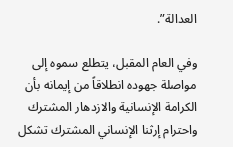العدالة”.

وفي العام المقبل، يتطلع سموه إلى مواصلة جهوده انطلاقاً من إيمانه بأن الكرامة الإنسانية والازدهار المشترك واحترام إرثنا الإنساني المشترك تشكل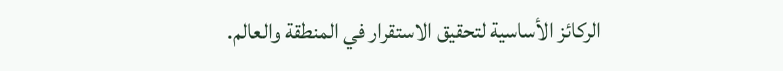الركائز الأساسية لتحقيق الاستقرار في المنطقة والعالم.